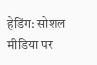हेडिंग: सोशल मीडिया पर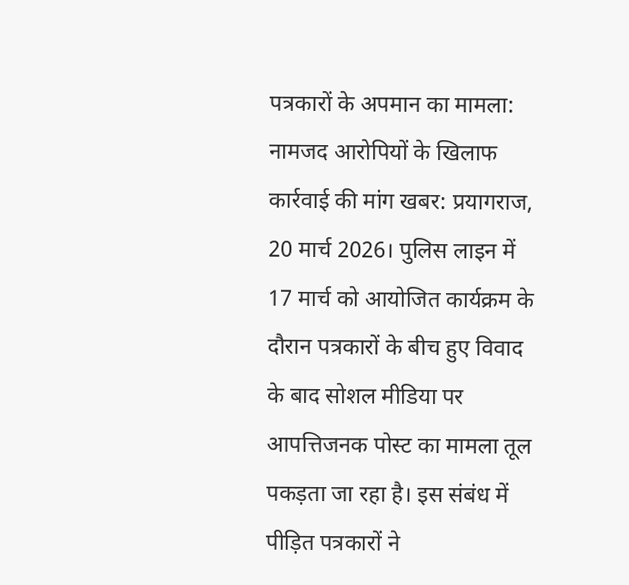पत्रकारों के अपमान का मामला: नामजद आरोपियों के खिलाफ कार्रवाई की मांग खबर: प्रयागराज, 20 मार्च 2026। पुलिस लाइन में 17 मार्च को आयोजित कार्यक्रम के दौरान पत्रकारों के बीच हुए विवाद के बाद सोशल मीडिया पर आपत्तिजनक पोस्ट का मामला तूल पकड़ता जा रहा है। इस संबंध में पीड़ित पत्रकारों ने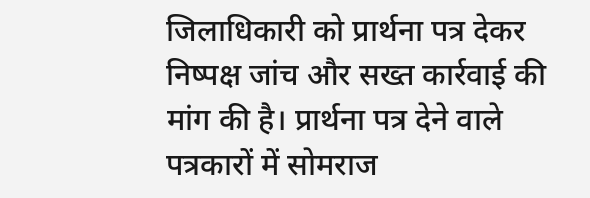जिलाधिकारी को प्रार्थना पत्र देकर निष्पक्ष जांच और सख्त कार्रवाई की मांग की है। प्रार्थना पत्र देने वाले पत्रकारों में सोमराज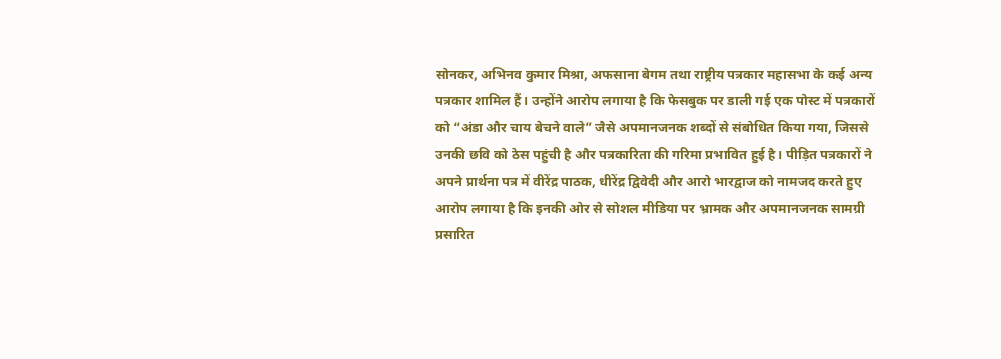सोनकर, अभिनव कुमार मिश्रा, अफसाना बेगम तथा राष्ट्रीय पत्रकार महासभा के कई अन्य पत्रकार शामिल हैं। उन्होंने आरोप लगाया है कि फेसबुक पर डाली गई एक पोस्ट में पत्रकारों को “अंडा और चाय बेचने वाले” जैसे अपमानजनक शब्दों से संबोधित किया गया, जिससे उनकी छवि को ठेस पहुंची है और पत्रकारिता की गरिमा प्रभावित हुई है। पीड़ित पत्रकारों ने अपने प्रार्थना पत्र में वीरेंद्र पाठक, धीरेंद्र द्विवेदी और आरो भारद्वाज को नामजद करते हुए आरोप लगाया है कि इनकी ओर से सोशल मीडिया पर भ्रामक और अपमानजनक सामग्री प्रसारित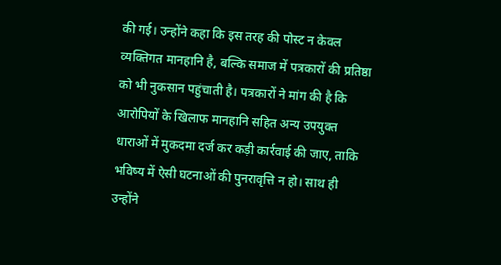की गई। उन्होंने कहा कि इस तरह की पोस्ट न केवल व्यक्तिगत मानहानि है, बल्कि समाज में पत्रकारों की प्रतिष्ठा को भी नुकसान पहुंचाती है। पत्रकारों ने मांग की है कि आरोपियों के खिलाफ मानहानि सहित अन्य उपयुक्त धाराओं में मुकदमा दर्ज कर कड़ी कार्रवाई की जाए, ताकि भविष्य में ऐसी घटनाओं की पुनरावृत्ति न हो। साथ ही उन्होंने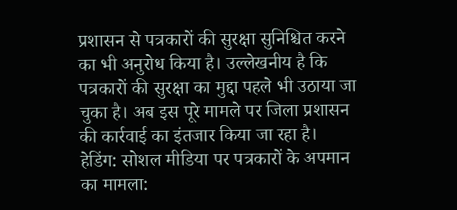प्रशासन से पत्रकारों की सुरक्षा सुनिश्चित करने का भी अनुरोध किया है। उल्लेखनीय है कि पत्रकारों की सुरक्षा का मुद्दा पहले भी उठाया जा चुका है। अब इस पूरे मामले पर जिला प्रशासन की कार्रवाई का इंतजार किया जा रहा है। हेडिंग: सोशल मीडिया पर पत्रकारों के अपमान का मामला: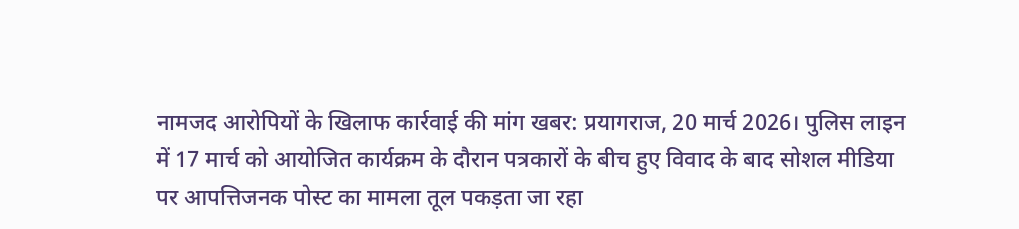नामजद आरोपियों के खिलाफ कार्रवाई की मांग खबर: प्रयागराज, 20 मार्च 2026। पुलिस लाइन में 17 मार्च को आयोजित कार्यक्रम के दौरान पत्रकारों के बीच हुए विवाद के बाद सोशल मीडिया पर आपत्तिजनक पोस्ट का मामला तूल पकड़ता जा रहा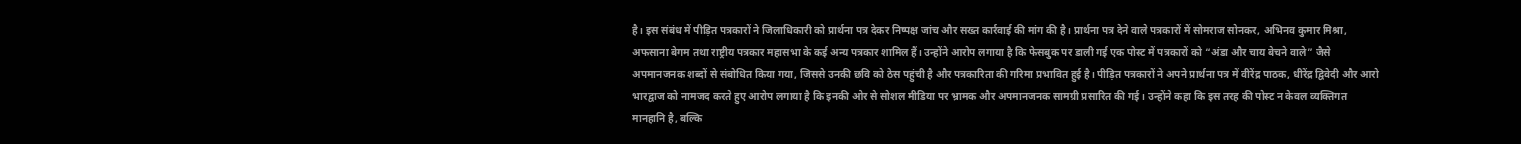है। इस संबंध में पीड़ित पत्रकारों ने जिलाधिकारी को प्रार्थना पत्र देकर निष्पक्ष जांच और सख्त कार्रवाई की मांग की है। प्रार्थना पत्र देने वाले पत्रकारों में सोमराज सोनकर, अभिनव कुमार मिश्रा, अफसाना बेगम तथा राष्ट्रीय पत्रकार महासभा के कई अन्य पत्रकार शामिल हैं। उन्होंने आरोप लगाया है कि फेसबुक पर डाली गई एक पोस्ट में पत्रकारों को “अंडा और चाय बेचने वाले” जैसे अपमानजनक शब्दों से संबोधित किया गया, जिससे उनकी छवि को ठेस पहुंची है और पत्रकारिता की गरिमा प्रभावित हुई है। पीड़ित पत्रकारों ने अपने प्रार्थना पत्र में वीरेंद्र पाठक, धीरेंद्र द्विवेदी और आरो भारद्वाज को नामजद करते हुए आरोप लगाया है कि इनकी ओर से सोशल मीडिया पर भ्रामक और अपमानजनक सामग्री प्रसारित की गई। उन्होंने कहा कि इस तरह की पोस्ट न केवल व्यक्तिगत मानहानि है, बल्कि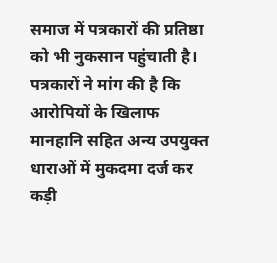समाज में पत्रकारों की प्रतिष्ठा को भी नुकसान पहुंचाती है। पत्रकारों ने मांग की है कि आरोपियों के खिलाफ मानहानि सहित अन्य उपयुक्त धाराओं में मुकदमा दर्ज कर कड़ी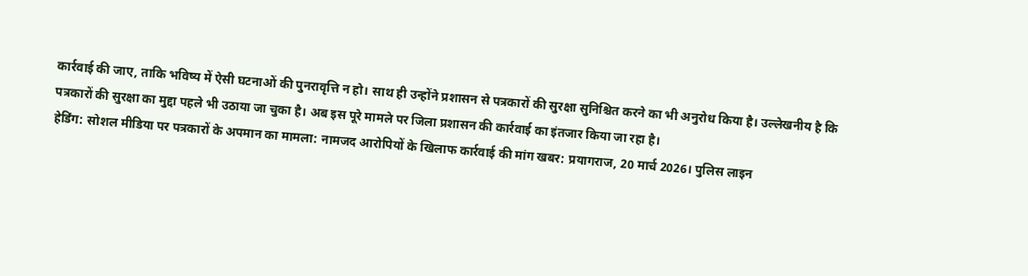कार्रवाई की जाए, ताकि भविष्य में ऐसी घटनाओं की पुनरावृत्ति न हो। साथ ही उन्होंने प्रशासन से पत्रकारों की सुरक्षा सुनिश्चित करने का भी अनुरोध किया है। उल्लेखनीय है कि पत्रकारों की सुरक्षा का मुद्दा पहले भी उठाया जा चुका है। अब इस पूरे मामले पर जिला प्रशासन की कार्रवाई का इंतजार किया जा रहा है।
हेडिंग: सोशल मीडिया पर पत्रकारों के अपमान का मामला: नामजद आरोपियों के खिलाफ कार्रवाई की मांग खबर: प्रयागराज, 20 मार्च 2026। पुलिस लाइन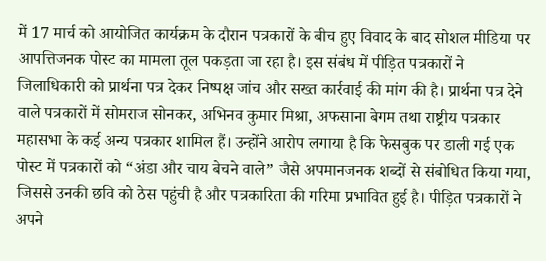में 17 मार्च को आयोजित कार्यक्रम के दौरान पत्रकारों के बीच हुए विवाद के बाद सोशल मीडिया पर आपत्तिजनक पोस्ट का मामला तूल पकड़ता जा रहा है। इस संबंध में पीड़ित पत्रकारों ने जिलाधिकारी को प्रार्थना पत्र देकर निष्पक्ष जांच और सख्त कार्रवाई की मांग की है। प्रार्थना पत्र देने वाले पत्रकारों में सोमराज सोनकर, अभिनव कुमार मिश्रा, अफसाना बेगम तथा राष्ट्रीय पत्रकार महासभा के कई अन्य पत्रकार शामिल हैं। उन्होंने आरोप लगाया है कि फेसबुक पर डाली गई एक पोस्ट में पत्रकारों को “अंडा और चाय बेचने वाले” जैसे अपमानजनक शब्दों से संबोधित किया गया, जिससे उनकी छवि को ठेस पहुंची है और पत्रकारिता की गरिमा प्रभावित हुई है। पीड़ित पत्रकारों ने अपने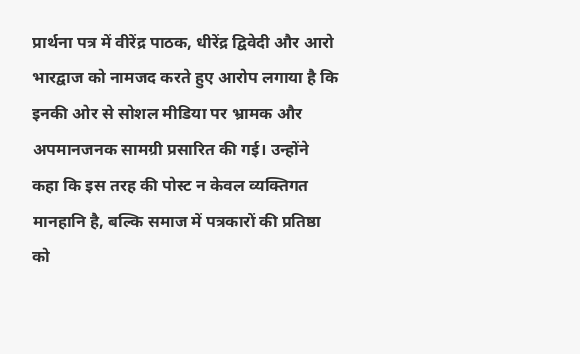प्रार्थना पत्र में वीरेंद्र पाठक, धीरेंद्र द्विवेदी और आरो भारद्वाज को नामजद करते हुए आरोप लगाया है कि इनकी ओर से सोशल मीडिया पर भ्रामक और अपमानजनक सामग्री प्रसारित की गई। उन्होंने कहा कि इस तरह की पोस्ट न केवल व्यक्तिगत
मानहानि है, बल्कि समाज में पत्रकारों की प्रतिष्ठा को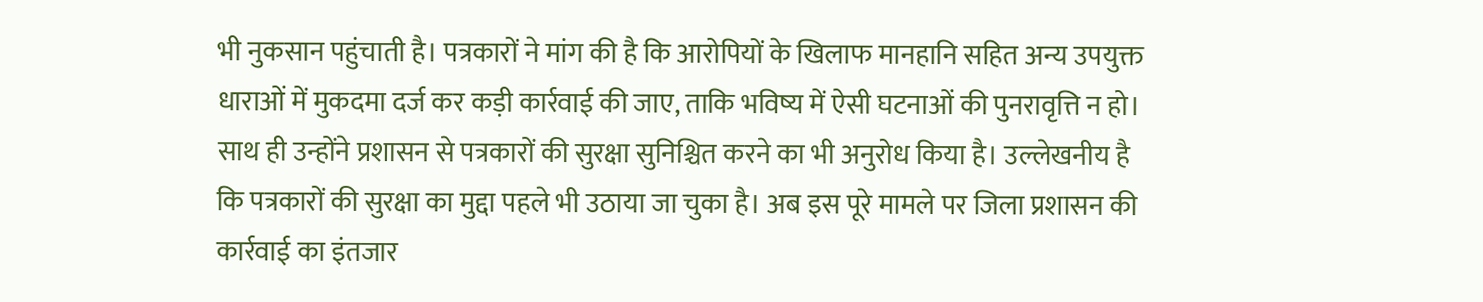भी नुकसान पहुंचाती है। पत्रकारों ने मांग की है कि आरोपियों के खिलाफ मानहानि सहित अन्य उपयुक्त धाराओं में मुकदमा दर्ज कर कड़ी कार्रवाई की जाए, ताकि भविष्य में ऐसी घटनाओं की पुनरावृत्ति न हो। साथ ही उन्होंने प्रशासन से पत्रकारों की सुरक्षा सुनिश्चित करने का भी अनुरोध किया है। उल्लेखनीय है कि पत्रकारों की सुरक्षा का मुद्दा पहले भी उठाया जा चुका है। अब इस पूरे मामले पर जिला प्रशासन की कार्रवाई का इंतजार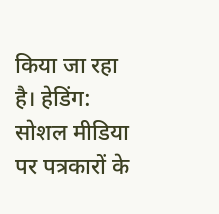किया जा रहा है। हेडिंग: सोशल मीडिया पर पत्रकारों के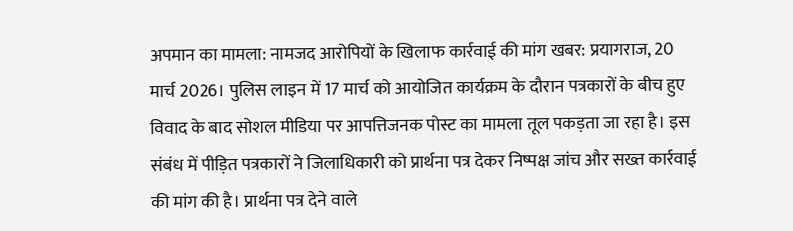अपमान का मामला: नामजद आरोपियों के खिलाफ कार्रवाई की मांग खबर: प्रयागराज, 20 मार्च 2026। पुलिस लाइन में 17 मार्च को आयोजित कार्यक्रम के दौरान पत्रकारों के बीच हुए विवाद के बाद सोशल मीडिया पर आपत्तिजनक पोस्ट का मामला तूल पकड़ता जा रहा है। इस संबंध में पीड़ित पत्रकारों ने जिलाधिकारी को प्रार्थना पत्र देकर निष्पक्ष जांच और सख्त कार्रवाई की मांग की है। प्रार्थना पत्र देने वाले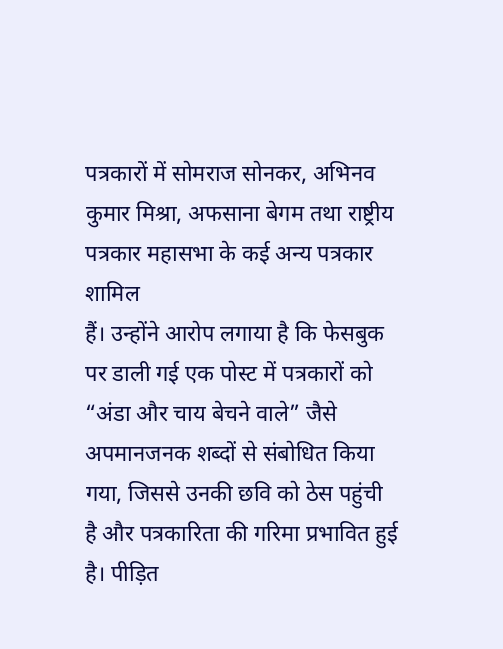पत्रकारों में सोमराज सोनकर, अभिनव कुमार मिश्रा, अफसाना बेगम तथा राष्ट्रीय पत्रकार महासभा के कई अन्य पत्रकार शामिल
हैं। उन्होंने आरोप लगाया है कि फेसबुक पर डाली गई एक पोस्ट में पत्रकारों को “अंडा और चाय बेचने वाले” जैसे अपमानजनक शब्दों से संबोधित किया गया, जिससे उनकी छवि को ठेस पहुंची है और पत्रकारिता की गरिमा प्रभावित हुई है। पीड़ित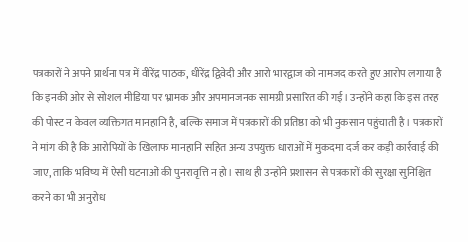पत्रकारों ने अपने प्रार्थना पत्र में वीरेंद्र पाठक, धीरेंद्र द्विवेदी और आरो भारद्वाज को नामजद करते हुए आरोप लगाया है कि इनकी ओर से सोशल मीडिया पर भ्रामक और अपमानजनक सामग्री प्रसारित की गई। उन्होंने कहा कि इस तरह की पोस्ट न केवल व्यक्तिगत मानहानि है, बल्कि समाज में पत्रकारों की प्रतिष्ठा को भी नुकसान पहुंचाती है। पत्रकारों ने मांग की है कि आरोपियों के खिलाफ मानहानि सहित अन्य उपयुक्त धाराओं में मुकदमा दर्ज कर कड़ी कार्रवाई की जाए, ताकि भविष्य में ऐसी घटनाओं की पुनरावृत्ति न हो। साथ ही उन्होंने प्रशासन से पत्रकारों की सुरक्षा सुनिश्चित करने का भी अनुरोध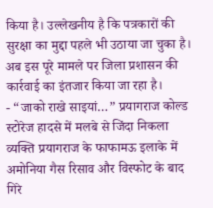किया है। उल्लेखनीय है कि पत्रकारों की सुरक्षा का मुद्दा पहले भी उठाया जा चुका है। अब इस पूरे मामले पर जिला प्रशासन की कार्रवाई का इंतजार किया जा रहा है।
- “जाको राखे साइयां…” प्रयागराज कोल्ड स्टोरेज हादसे में मलबे से जिंदा निकला व्यक्ति प्रयागराज के फाफामऊ इलाके में अमोनिया गैस रिसाव और विस्फोट के बाद गिरे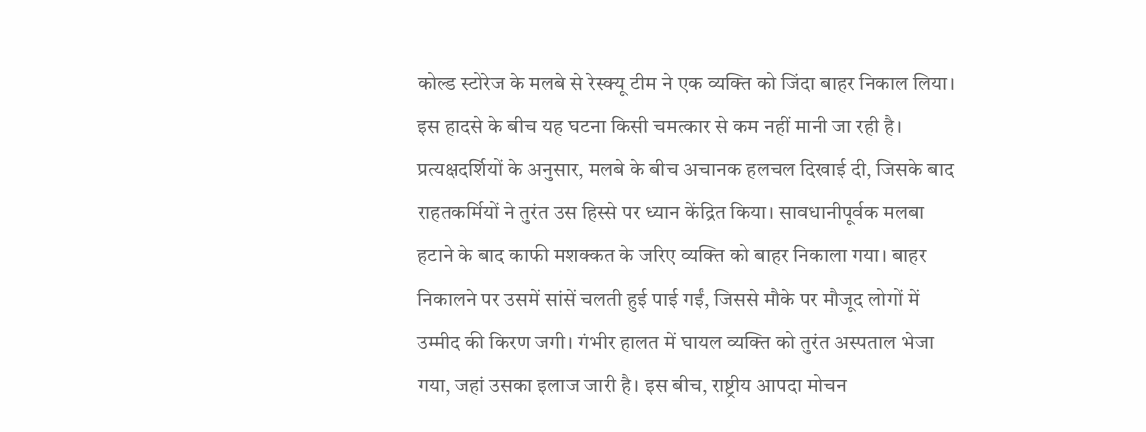कोल्ड स्टोरेज के मलबे से रेस्क्यू टीम ने एक व्यक्ति को जिंदा बाहर निकाल लिया। इस हादसे के बीच यह घटना किसी चमत्कार से कम नहीं मानी जा रही है। प्रत्यक्षदर्शियों के अनुसार, मलबे के बीच अचानक हलचल दिखाई दी, जिसके बाद राहतकर्मियों ने तुरंत उस हिस्से पर ध्यान केंद्रित किया। सावधानीपूर्वक मलबा हटाने के बाद काफी मशक्कत के जरिए व्यक्ति को बाहर निकाला गया। बाहर निकालने पर उसमें सांसें चलती हुई पाई गईं, जिससे मौके पर मौजूद लोगों में उम्मीद की किरण जगी। गंभीर हालत में घायल व्यक्ति को तुरंत अस्पताल भेजा गया, जहां उसका इलाज जारी है। इस बीच, राष्ट्रीय आपदा मोचन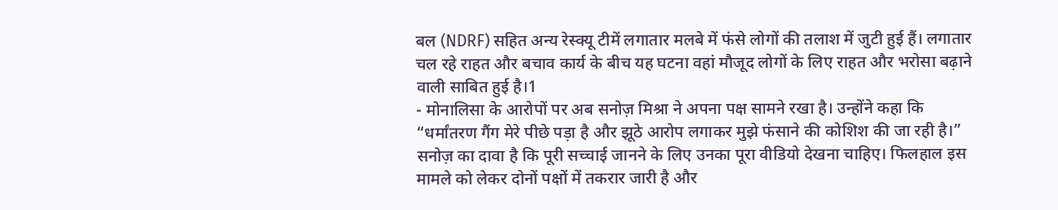बल (NDRF) सहित अन्य रेस्क्यू टीमें लगातार मलबे में फंसे लोगों की तलाश में जुटी हुई हैं। लगातार चल रहे राहत और बचाव कार्य के बीच यह घटना वहां मौजूद लोगों के लिए राहत और भरोसा बढ़ाने वाली साबित हुई है।1
- मोनालिसा के आरोपों पर अब सनोज़ मिश्रा ने अपना पक्ष सामने रखा है। उन्होंने कहा कि “धर्मांतरण गैंग मेरे पीछे पड़ा है और झूठे आरोप लगाकर मुझे फंसाने की कोशिश की जा रही है।” सनोज़ का दावा है कि पूरी सच्चाई जानने के लिए उनका पूरा वीडियो देखना चाहिए। फिलहाल इस मामले को लेकर दोनों पक्षों में तकरार जारी है और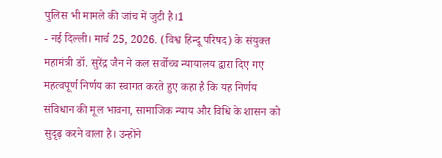पुलिस भी मामले की जांच में जुटी है।1
- नई दिल्ली। मार्च 25, 2026. (विश्व हिन्दू परिषद) के संयुक्त महामंत्री डॉ. सुरेंद्र जैन ने कल सर्वोच्च न्यायालय द्वारा दिए गए महत्वपूर्ण निर्णय का स्वागत करते हुए कहा है कि यह निर्णय संविधान की मूल भावना, सामाजिक न्याय और विधि के शासन को सुदृढ़ करने वाला है। उन्होंने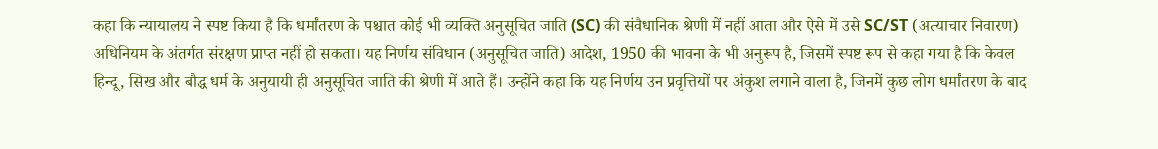कहा कि न्यायालय ने स्पष्ट किया है कि धर्मांतरण के पश्चात कोई भी व्यक्ति अनुसूचित जाति (SC) की संवैधानिक श्रेणी में नहीं आता और ऐसे में उसे SC/ST (अत्याचार निवारण) अधिनियम के अंतर्गत संरक्षण प्राप्त नहीं हो सकता। यह निर्णय संविधान (अनुसूचित जाति) आदेश, 1950 की भावना के भी अनुरूप है, जिसमें स्पष्ट रूप से कहा गया है कि केवल हिन्दू, सिख और बौद्ध धर्म के अनुयायी ही अनुसूचित जाति की श्रेणी में आते हैं। उन्होंने कहा कि यह निर्णय उन प्रवृत्तियों पर अंकुश लगाने वाला है, जिनमें कुछ लोग धर्मांतरण के बाद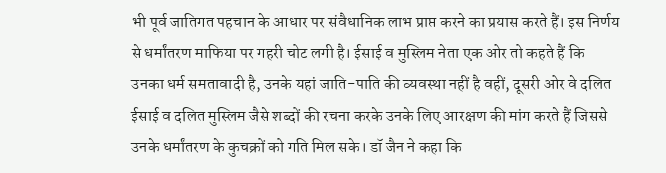भी पूर्व जातिगत पहचान के आधार पर संवैधानिक लाभ प्राप्त करने का प्रयास करते हैं। इस निर्णय से धर्मांतरण माफिया पर गहरी चोट लगी है। ईसाई व मुस्लिम नेता एक ओर तो कहते हैं कि उनका धर्म समतावादी है, उनके यहां जाति-पाति की व्यवस्था नहीं है वहीं, दूसरी ओर वे दलित ईसाई व दलित मुस्लिम जैसे शब्दों की रचना करके उनके लिए आरक्षण की मांग करते हैं जिससे उनके धर्मांतरण के कुचक्रों को गति मिल सके। डॉ जैन ने कहा कि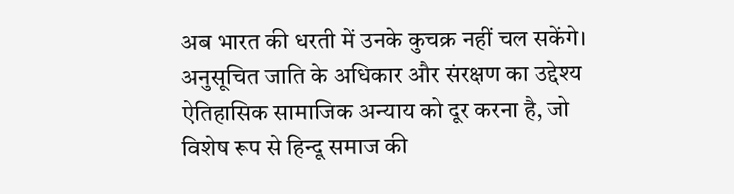अब भारत की धरती में उनके कुचक्र नहीं चल सकेंगे। अनुसूचित जाति के अधिकार और संरक्षण का उद्देश्य ऐतिहासिक सामाजिक अन्याय को दूर करना है, जो विशेष रूप से हिन्दू समाज की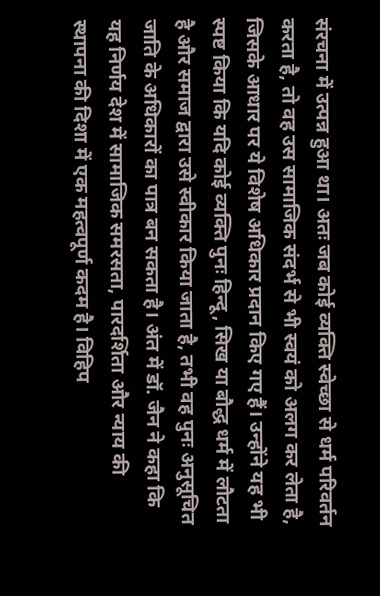संरचना में उत्पन्न हुआ था। अतः जब कोई व्यक्ति स्वेच्छा से धर्म परिवर्तन करता है, तो वह उस सामाजिक संदर्भ से भी स्वयं को अलग कर लेता है, जिसके आधार पर ये विशेष अधिकार प्रदान किए गए हैं। उन्होंने यह भी स्पष्ट किया कि यदि कोई व्यक्ति पुनः हिन्दू, सिख या बौद्ध धर्म में लौटता है और समाज द्वारा उसे स्वीकार किया जाता है, तभी वह पुनः अनुसूचित जाति के अधिकारों का पात्र बन सकता है। अंत में डॉ. जैन ने कहा कि यह निर्णय देश में सामाजिक समरसता, पारदर्शिता और न्याय की स्थापना की दिशा में एक महत्वपूर्ण कदम है। विहिप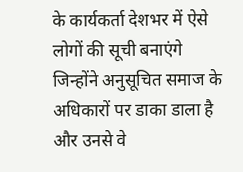के कार्यकर्ता देशभर में ऐसे लोगों की सूची बनाएंगे जिन्होंने अनुसूचित समाज के अधिकारों पर डाका डाला है और उनसे वे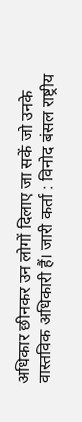अधिकार छीनकर उन लोगों दिलाए जा सकें जो उनके वास्तविक अधिकारी हैं। जारी कर्ता : विनोद बंसल राष्ट्रीय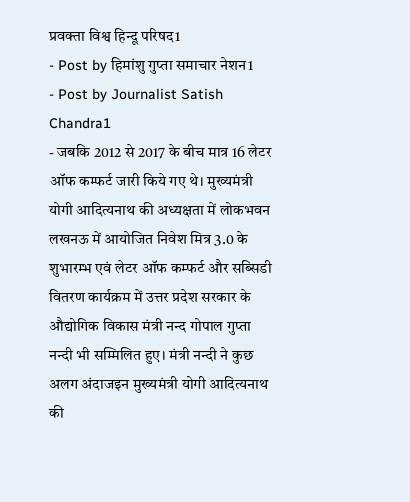प्रवक्ता विश्व हिन्दू परिषद1
- Post by हिमांशु गुप्ता समाचार नेशन1
- Post by Journalist Satish Chandra1
- जबकि 2012 से 2017 के बीच मात्र 16 लेटर ऑफ कम्फर्ट जारी किये गए थे। मुख्यमंत्री योगी आदित्यनाथ की अध्यक्षता में लोकभवन लखनऊ में आयोजित निवेश मित्र 3.0 के शुभारम्भ एवं लेटर ऑफ कम्फर्ट और सब्सिडी वितरण कार्यक्रम में उत्तर प्रदेश सरकार के औद्योगिक विकास मंत्री नन्द गोपाल गुप्ता नन्दी भी सम्मिलित हुए। मंत्री नन्दी ने कुछ अलग अंदाजइन मुख्यमंत्री योगी आदित्यनाथ की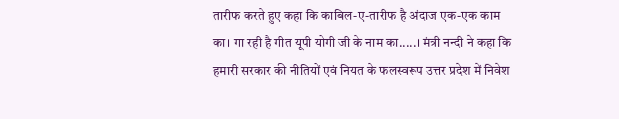तारीफ करते हुए कहा कि काबिल-ए-तारीफ है अंदाज एक-एक काम का। गा रही है गीत यूपी योगी जी के नाम का.....। मंत्री नन्दी ने कहा कि हमारी सरकार की नीतियों एवं नियत के फलस्वरूप उत्तर प्रदेश में निवेश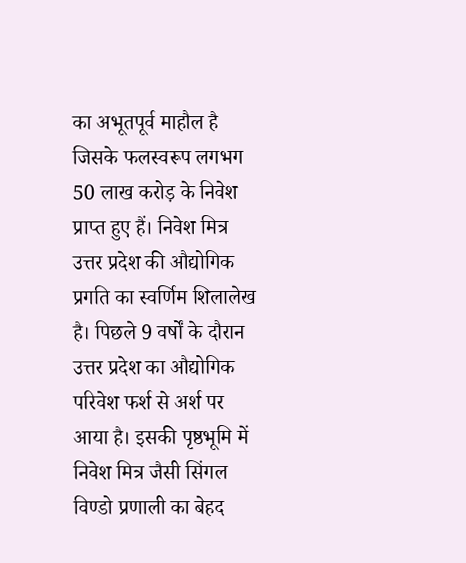का अभूतपूर्व माहौल है जिसके फलस्वरूप लगभग 50 लाख करोड़ के निवेश प्राप्त हुए हैं। निवेश मित्र उत्तर प्रदेश की औद्योगिक प्रगति का स्वर्णिम शिलालेख है। पिछले 9 वर्षों के दौरान उत्तर प्रदेश का औद्योगिक परिवेश फर्श से अर्श पर आया है। इसकी पृष्ठभूमि में निवेश मित्र जैसी सिंगल विण्डो प्रणाली का बेहद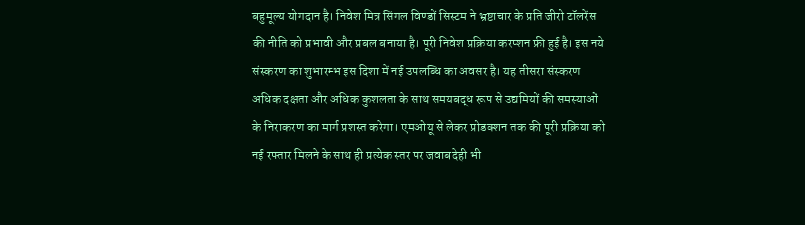बहुमूल्य योगदान है। निवेश मित्र सिंगल विण्डों सिस्टम ने भ्रष्टाचार के प्रति जीरो टॉलरेंस की नीति को प्रभावी और प्रबल बनाया है। पूरी निवेश प्रक्रिया करप्शन फ्री हुई है। इस नये संस्करण का शुभारम्भ इस दिशा में नई उपलब्धि का अवसर है। यह तीसरा संस्करण अधिक दक्षता और अधिक कुशलता के साथ समयबद्ध रूप से उद्यमियों की समस्याओं के निराकरण का मार्ग प्रशस्त करेगा। एमओयू से लेकर प्रोडक्शन तक की पूरी प्रक्रिया को नई रफ्तार मिलने के साथ ही प्रत्येक स्तर पर जवाबदेही भी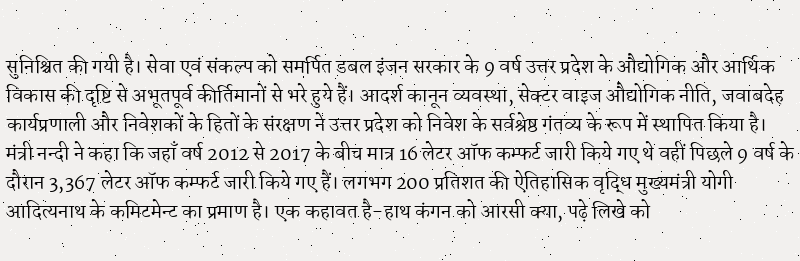सुनिश्चित की गयी है। सेवा एवं संकल्प को समर्पित डबल इंजन सरकार के 9 वर्ष उत्तर प्रदेश के औद्योगिक और आर्थिक विकास की दृष्टि से अभूतपूर्व कीर्तिमानों से भरे हुये हैं। आदर्श कानून व्यवस्था, सेक्टर वाइज औद्योगिक नीति, जवाबदेह कार्यप्रणाली और निवेशकों के हितों के संरक्षण ने उत्तर प्रदेश को निवेश के सर्वश्रेष्ठ गंतव्य के रूप में स्थापित किया है। मंत्री नन्दी ने कहा कि जहाँ वर्ष 2012 से 2017 के बीच मात्र 16 लेटर ऑफ कम्फर्ट जारी किये गए थे वहीं पिछले 9 वर्ष के दौरान 3,367 लेटर ऑफ कम्फर्ट जारी किये गए हैं। लगभग 200 प्रतिशत की ऐतिहासिक वृद्धि मुख्यमंत्री योगी आदित्यनाथ के कमिटमेन्ट का प्रमाण है। एक कहावत है-हाथ कंगन को आरसी क्या, पढ़े लिखे को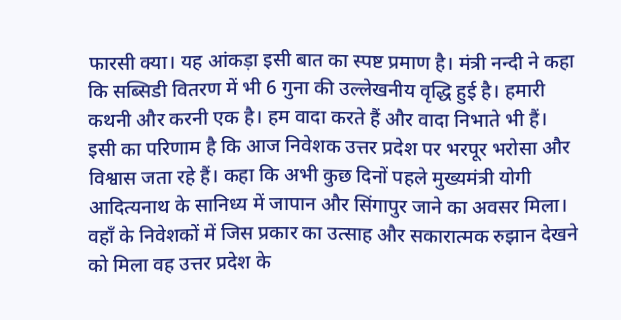फारसी क्या। यह आंकड़ा इसी बात का स्पष्ट प्रमाण है। मंत्री नन्दी ने कहा कि सब्सिडी वितरण में भी 6 गुना की उल्लेखनीय वृद्धि हुई है। हमारी कथनी और करनी एक है। हम वादा करते हैं और वादा निभाते भी हैं। इसी का परिणाम है कि आज निवेशक उत्तर प्रदेश पर भरपूर भरोसा और विश्वास जता रहे हैं। कहा कि अभी कुछ दिनों पहले मुख्यमंत्री योगी आदित्यनाथ के सानिध्य में जापान और सिंगापुर जाने का अवसर मिला। वहाँ के निवेशकों में जिस प्रकार का उत्साह और सकारात्मक रुझान देखने को मिला वह उत्तर प्रदेश के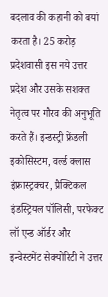बदलाव की कहानी को बयां करता है। 25 करोड़ प्रदेशवासी इस नये उत्तर प्रदेश और उसके सशक्त नेतृत्व पर गौरव की अनुभूति करते हैं। इन्डस्ट्री फ्रेंडली इकोसिस्टम, वर्ल्ड क्लास इंफ्रास्ट्रक्चर, प्रैक्टिकल इंडस्ट्रियल पॉलिसी, परफेक्ट लॉ एन्ड ऑर्डर और इन्वेस्टमेंट सेक्योरिटी ने उत्तर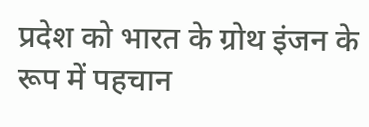प्रदेश को भारत के ग्रोथ इंजन के रूप में पहचान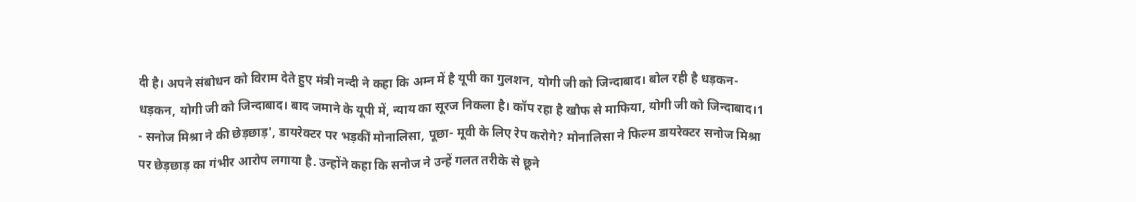दी है। अपने संबोधन को विराम देते हुए मंत्री नन्दी ने कहा कि अम्न में है यूपी का गुलशन, योगी जी को जिन्दाबाद। बोल रही है धड़कन-धड़कन, योगी जी को जिन्दाबाद। बाद जमाने के यूपी में, न्याय का सूरज निकला है। कॉप रहा है खौफ से माफिया, योगी जी को जिन्दाबाद।1
- सनोज मिश्रा ने की छेड़छाड़', डायरेक्टर पर भड़कीं मोनालिसा, पूछा- मूवी के लिए रेप करोगे? मोनालिसा ने फिल्म डायरेक्टर सनोज मिश्रा पर छेड़छाड़ का गंभीर आरोप लगाया है. उन्होंने कहा कि सनोज ने उन्हें गलत तरीके से छूने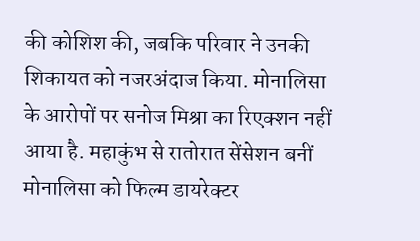की कोशिश की, जबकि परिवार ने उनकी शिकायत को नजरअंदाज किया. मोनालिसा के आरोपों पर सनोज मिश्रा का रिएक्शन नहीं आया है. महाकुंभ से रातोरात सेंसेशन बनीं मोनालिसा को फिल्म डायरेक्टर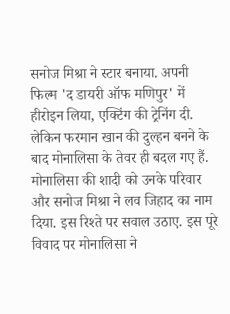सनोज मिश्रा ने स्टार बनाया. अपनी फिल्म 'द डायरी ऑफ मणिपुर' में हीरोइन लिया, एक्टिंग की ट्रेनिंग दी. लेकिन फरमान खान की दुल्हन बनने के बाद मोनालिसा के तेवर ही बदल गए हैं. मोनालिसा की शादी को उनके परिवार और सनोज मिश्रा ने लव जिहाद का नाम दिया. इस रिश्ते पर सवाल उठाए. इस पूरे विवाद पर मोनालिसा ने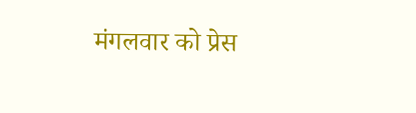मंगलवार को प्रेस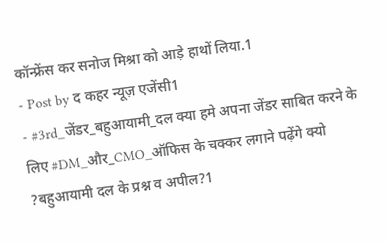कॉन्फ्रेंस कर सनोज मिश्रा को आड़े हाथों लिया.1
- Post by द कहर न्यूज़ एजेंसी1
- #3rd_जेंडर_बहुआयामी_दल क्या हमे अपना जेंडर साबित करने के लिए #DM_और_CMO_ऑफिस के चक्कर लगाने पढ़ेंगे क्यो ?बहुआयामी दल के प्रश्न व अपील?1